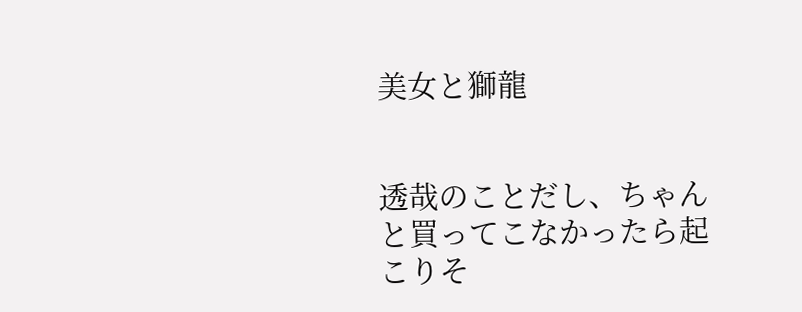美女と獅龍


透哉のことだし、ちゃんと買ってこなかったら起こりそ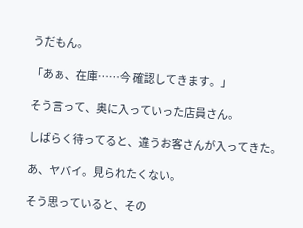うだもん。

「あぁ、在庫……今 確認してきます。」

そう言って、奥に入っていった店員さん。

しばらく待ってると、違うお客さんが入ってきた。

あ、ヤバイ。見られたくない。

そう思っていると、その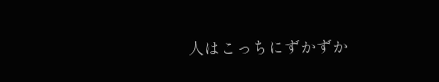人はこっちにずかずか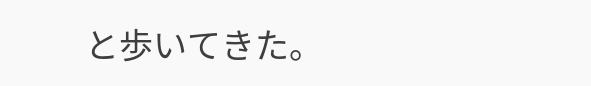と歩いてきた。